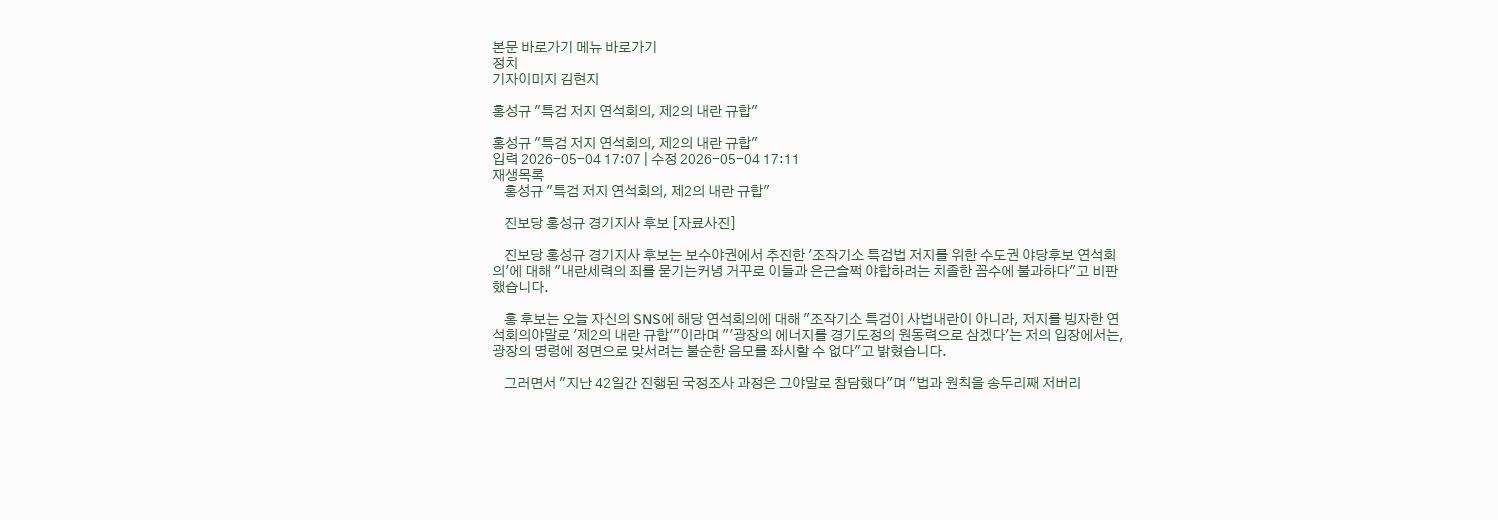본문 바로가기 메뉴 바로가기
정치
기자이미지 김현지

홍성규 "특검 저지 연석회의, 제2의 내란 규합"

홍성규 "특검 저지 연석회의, 제2의 내란 규합"
입력 2026-05-04 17:07 | 수정 2026-05-04 17:11
재생목록
    홍성규 "특검 저지 연석회의, 제2의 내란 규합"

    진보당 홍성규 경기지사 후보 [자료사진]

    진보당 홍성규 경기지사 후보는 보수야권에서 추진한 '조작기소 특검법 저지를 위한 수도권 야당후보 연석회의'에 대해 "내란세력의 죄를 묻기는커녕 거꾸로 이들과 은근슬쩍 야합하려는 치졸한 꼼수에 불과하다"고 비판했습니다.

    홍 후보는 오늘 자신의 SNS에 해당 연석회의에 대해 "조작기소 특검이 사법내란이 아니라, 저지를 빙자한 연석회의야말로 '제2의 내란 규합'"이라며 "'광장의 에너지를 경기도정의 원동력으로 삼겠다'는 저의 입장에서는, 광장의 명령에 정면으로 맞서려는 불순한 음모를 좌시할 수 없다"고 밝혔습니다.

    그러면서 "지난 42일간 진행된 국정조사 과정은 그야말로 참담했다"며 "법과 원칙을 송두리째 저버리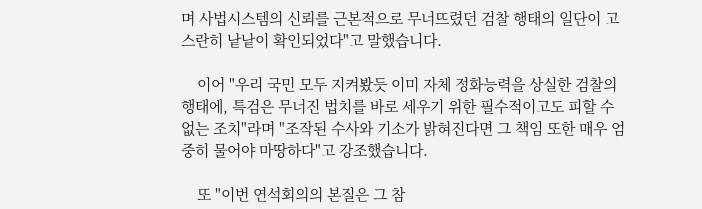며 사법시스템의 신뢰를 근본적으로 무너뜨렸던 검찰 행태의 일단이 고스란히 낱낱이 확인되었다"고 말했습니다.

    이어 "우리 국민 모두 지켜봤듯 이미 자체 정화능력을 상실한 검찰의 행태에, 특검은 무너진 법치를 바로 세우기 위한 필수적이고도 피할 수 없는 조치"라며 "조작된 수사와 기소가 밝혀진다면 그 책임 또한 매우 엄중히 물어야 마땅하다"고 강조했습니다.

    또 "이번 연석회의의 본질은 그 참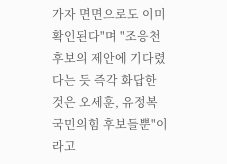가자 면면으로도 이미 확인된다"며 "조응천 후보의 제안에 기다렸다는 듯 즉각 화답한 것은 오세훈, 유정복 국민의힘 후보들뿐"이라고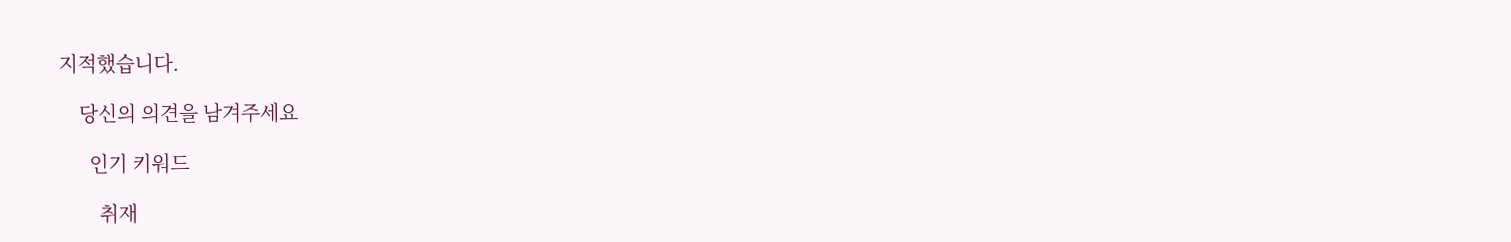지적했습니다.

    당신의 의견을 남겨주세요

      인기 키워드

        취재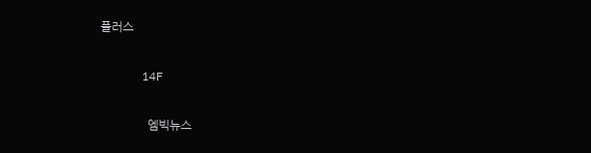플러스

              14F

                엠빅뉴스